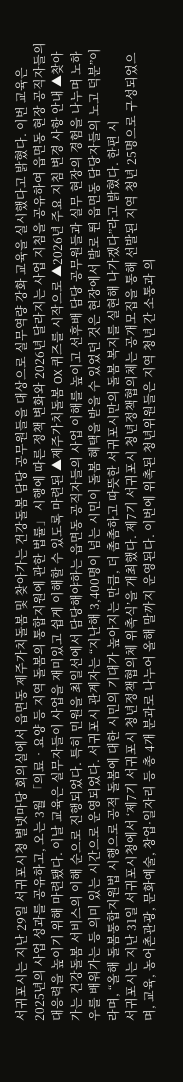서귀포시는 지난 29일 서귀포시청 별넷마당 회의실에서 읍면동 제주가치돌봄 및 찾아가는 건강돌봄 담당 공무원들을 대상으로 실무역량 강화 교육을 실시했다고 밝혔다. 이번 교육은 2025년의 사업 성과를 공유하고, 오는 3월 「의료‧요양 등 지역 돌봄의 통합지원에 관한 법률」 시행에 따른 정책 변화와 2026년 달라지는 사업 지침을 공유하여 읍면동 현장 공직자들의 대응력을 높이기 위해 마련됐다. 이날 교육은 실무자들이 사업을 재미있고 쉽게 이해할 수 있도록 마련된 ▲제주가치돌봄 OX 퀴즈를 시작으로 ▲2026년 주요 지침 변경 사항 안내 ▲찾아가는 건강돌봄 서비스의 이해 순으로 진행되었다. 특히 민원을 최일선에서 담당해야하는 읍면동 공직자들의 사업 이해를 높이고 선후배 담당 공무원들과 실무 현장의 경험을 나누며 노하우를 배워가는 등 의미 있는 시간으로 운영되었다. 서귀포시 관계자는 “지난해 3,400명이 넘는 시민이 돌봄 혜택을 받을 수 있었던 것은 현장에서 발로 뛴 읍면동 담당자들의 노고 덕분”이라며, “올해 돌봄통합지원법 시행으로 공적 돌봄에 대한 시민의 기대가 높아지는 만큼, 더 촘촘하고 따뜻한 서귀포시만의 돌봄 복지를 실현해 나가겠다”라고 밝혔다. 한편 시
서귀포시는 지난 31일 서귀포시청에서 ‘제7기 서귀포시 청년정책협의체 위촉식’을 개최했다. 제7기 서귀포시 청년정책협의체는 공개모집을 통해 선발된 지역 청년 25명으로 구성되었으며, 교육, 농어촌관광, 문화예술, 창업·일자리 등 총 4개 분과로 나누어 올해 말까지 운영된다. 이번에 위촉된 청년위원들은 지역 청년 간 소통과 의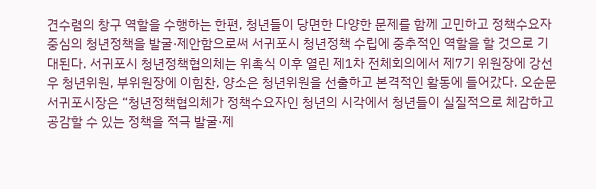견수렴의 창구 역할을 수행하는 한편, 청년들이 당면한 다양한 문제를 함께 고민하고 정책수요자 중심의 청년정책을 발굴·제안함으로써 서귀포시 청년정책 수립에 중추적인 역할을 할 것으로 기대된다. 서귀포시 청년정책협의체는 위촉식 이후 열린 제1차 전체회의에서 제7기 위원장에 강선우 청년위원, 부위원장에 이힘찬, 양소은 청년위원을 선출하고 본격적인 활동에 들어갔다. 오순문 서귀포시장은 “청년정책협의체가 정책수요자인 청년의 시각에서 청년들이 실질적으로 체감하고 공감할 수 있는 정책을 적극 발굴·제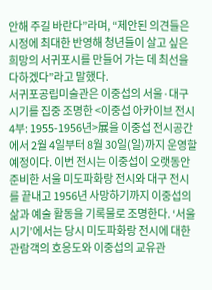안해 주길 바란다”라며, “제안된 의견들은 시정에 최대한 반영해 청년들이 살고 싶은 희망의 서귀포시를 만들어 가는 데 최선을 다하겠다”라고 말했다.
서귀포공립미술관은 이중섭의 서울·대구 시기를 집중 조명한 <이중섭 아카이브 전시 4부: 1955-1956년>展을 이중섭 전시공간에서 2월 4일부터 8월 30일(일)까지 운영할 예정이다. 이번 전시는 이중섭이 오랫동안 준비한 서울 미도파화랑 전시와 대구 전시를 끝내고 1956년 사망하기까지 이중섭의 삶과 예술 활동을 기록물로 조명한다. ‘서울시기’에서는 당시 미도파화랑 전시에 대한 관람객의 호응도와 이중섭의 교유관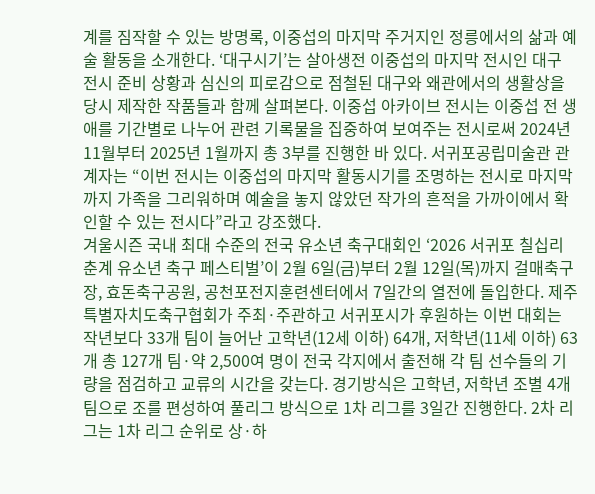계를 짐작할 수 있는 방명록, 이중섭의 마지막 주거지인 정릉에서의 삶과 예술 활동을 소개한다. ‘대구시기’는 살아생전 이중섭의 마지막 전시인 대구 전시 준비 상황과 심신의 피로감으로 점철된 대구와 왜관에서의 생활상을 당시 제작한 작품들과 함께 살펴본다. 이중섭 아카이브 전시는 이중섭 전 생애를 기간별로 나누어 관련 기록물을 집중하여 보여주는 전시로써 2024년 11월부터 2025년 1월까지 총 3부를 진행한 바 있다. 서귀포공립미술관 관계자는 “이번 전시는 이중섭의 마지막 활동시기를 조명하는 전시로 마지막까지 가족을 그리워하며 예술을 놓지 않았던 작가의 흔적을 가까이에서 확인할 수 있는 전시다”라고 강조했다.
겨울시즌 국내 최대 수준의 전국 유소년 축구대회인 ‘2026 서귀포 칠십리 춘계 유소년 축구 페스티벌’이 2월 6일(금)부터 2월 12일(목)까지 걸매축구장, 효돈축구공원, 공천포전지훈련센터에서 7일간의 열전에 돌입한다. 제주특별자치도축구협회가 주최·주관하고 서귀포시가 후원하는 이번 대회는 작년보다 33개 팀이 늘어난 고학년(12세 이하) 64개, 저학년(11세 이하) 63개 총 127개 팀·약 2,500여 명이 전국 각지에서 출전해 각 팀 선수들의 기량을 점검하고 교류의 시간을 갖는다. 경기방식은 고학년, 저학년 조별 4개 팀으로 조를 편성하여 풀리그 방식으로 1차 리그를 3일간 진행한다. 2차 리그는 1차 리그 순위로 상·하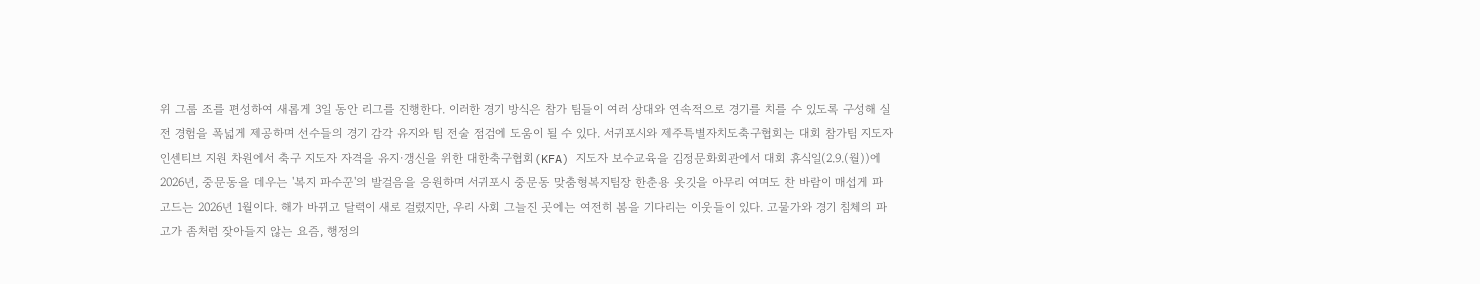위 그룹 조를 편성하여 새롭게 3일 동안 리그를 진행한다. 이러한 경기 방식은 참가 팀들이 여러 상대와 연속적으로 경기를 치를 수 있도록 구성해 실전 경험을 폭넓게 제공하며 선수들의 경기 감각 유지와 팀 전술 점검에 도움이 될 수 있다. 서귀포시와 제주특별자치도축구협회는 대회 참가팀 지도자 인센티브 지원 차원에서 축구 지도자 자격을 유지·갱신을 위한 대한축구협회(KFA) 지도자 보수교육을 김정문화회관에서 대회 휴식일(2.9.(월))에
2026년, 중문동을 데우는 '복지 파수꾼'의 발걸음을 응원하며 서귀포시 중문동 맞춤형복지팀장 한춘용 옷깃을 아무리 여며도 찬 바람이 매섭게 파고드는 2026년 1월이다. 해가 바뀌고 달력이 새로 걸렸지만, 우리 사회 그늘진 곳에는 여전히 봄을 기다리는 이웃들이 있다. 고물가와 경기 침체의 파고가 좀처럼 잦아들지 않는 요즘, 행정의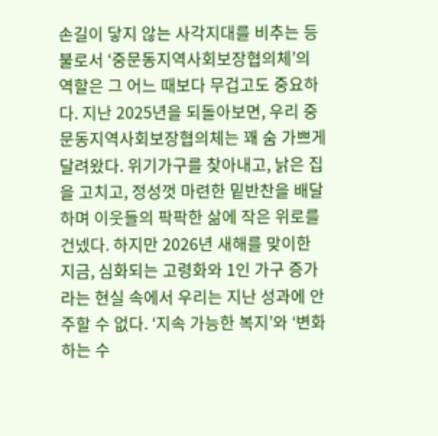손길이 닿지 않는 사각지대를 비추는 등불로서 ‘중문동지역사회보장협의체’의 역할은 그 어느 때보다 무겁고도 중요하다. 지난 2025년을 되돌아보면, 우리 중문동지역사회보장협의체는 꽤 숨 가쁘게 달려왔다. 위기가구를 찾아내고, 낡은 집을 고치고, 정성껏 마련한 밑반찬을 배달하며 이웃들의 팍팍한 삶에 작은 위로를 건넸다. 하지만 2026년 새해를 맞이한 지금, 심화되는 고령화와 1인 가구 증가라는 현실 속에서 우리는 지난 성과에 안주할 수 없다. ‘지속 가능한 복지’와 ‘변화하는 수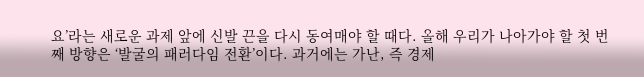요’라는 새로운 과제 앞에 신발 끈을 다시 동여매야 할 때다. 올해 우리가 나아가야 할 첫 번째 방향은 ‘발굴의 패러다임 전환’이다. 과거에는 가난, 즉 경제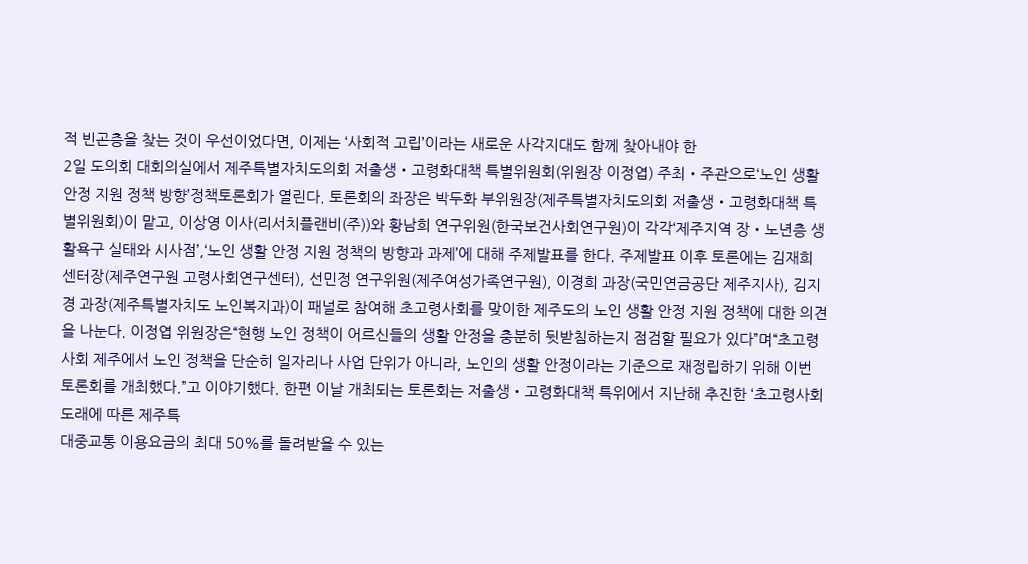적 빈곤층을 찾는 것이 우선이었다면, 이제는 ‘사회적 고립’이라는 새로운 사각지대도 함께 찾아내야 한
2일 도의회 대회의실에서 제주특별자치도의회 저출생‧고령화대책 특별위원회(위원장 이정엽) 주최‧주관으로‘노인 생활 안정 지원 정책 방향’정책토론회가 열린다. 토론회의 좌장은 박두화 부위원장(제주특별자치도의회 저출생‧고령화대책 특별위원회)이 맡고, 이상영 이사(리서치플랜비(주))와 황남희 연구위원(한국보건사회연구원)이 각각‘제주지역 장‧노년층 생활욕구 실태와 시사점’,‘노인 생활 안정 지원 정책의 방향과 과제’에 대해 주제발표를 한다. 주제발표 이후 토론에는 김재희 센터장(제주연구원 고령사회연구센터), 선민정 연구위원(제주여성가족연구원), 이경희 과장(국민연금공단 제주지사), 김지경 과장(제주특별자치도 노인복지과)이 패널로 참여해 초고령사회를 맞이한 제주도의 노인 생활 안정 지원 정책에 대한 의견을 나눈다. 이정엽 위원장은“현행 노인 정책이 어르신들의 생활 안정을 충분히 뒷받침하는지 점검할 필요가 있다”며“초고령사회 제주에서 노인 정책을 단순히 일자리나 사업 단위가 아니라, 노인의 생활 안정이라는 기준으로 재정립하기 위해 이번 토론회를 개최했다.”고 이야기했다. 한편 이날 개최되는 토론회는 저출생‧고령화대책 특위에서 지난해 추진한 ‘초고령사회 도래에 따른 제주특
대중교통 이용요금의 최대 50%를 돌려받을 수 있는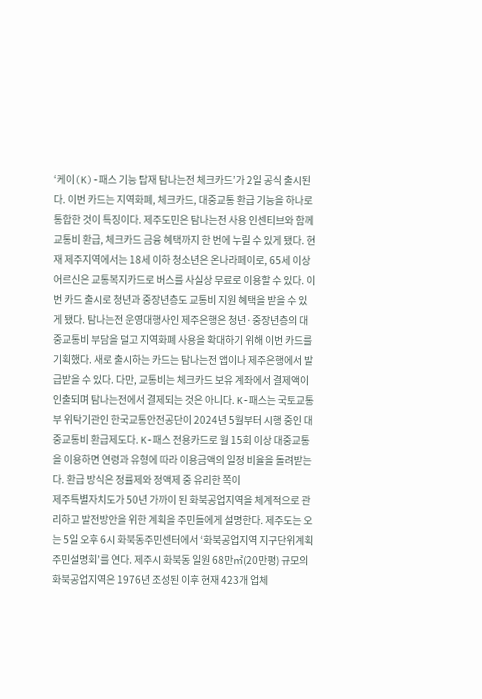‘케이(K)-패스 기능 탑재 탐나는전 체크카드’가 2일 공식 출시된다. 이번 카드는 지역화폐, 체크카드, 대중교통 환급 기능을 하나로 통합한 것이 특징이다. 제주도민은 탐나는전 사용 인센티브와 함께 교통비 환급, 체크카드 금융 혜택까지 한 번에 누릴 수 있게 됐다. 현재 제주지역에서는 18세 이하 청소년은 온나라페이로, 65세 이상 어르신은 교통복지카드로 버스를 사실상 무료로 이용할 수 있다. 이번 카드 출시로 청년과 중장년층도 교통비 지원 혜택을 받을 수 있게 됐다. 탐나는전 운영대행사인 제주은행은 청년·중장년층의 대중교통비 부담을 덜고 지역화폐 사용을 확대하기 위해 이번 카드를 기획했다. 새로 출시하는 카드는 탐나는전 앱이나 제주은행에서 발급받을 수 있다. 다만, 교통비는 체크카드 보유 계좌에서 결제액이 인출되며 탐나는전에서 결제되는 것은 아니다. K-패스는 국토교통부 위탁기관인 한국교통안전공단이 2024년 5월부터 시행 중인 대중교통비 환급제도다. K-패스 전용카드로 월 15회 이상 대중교통을 이용하면 연령과 유형에 따라 이용금액의 일정 비율을 돌려받는다. 환급 방식은 정률제와 정액제 중 유리한 쪽이
제주특별자치도가 50년 가까이 된 화북공업지역을 체계적으로 관리하고 발전방안을 위한 계획을 주민들에게 설명한다. 제주도는 오는 5일 오후 6시 화북동주민센터에서 ‘화북공업지역 지구단위계획 주민설명회’를 연다. 제주시 화북동 일원 68만㎡(20만평) 규모의 화북공업지역은 1976년 조성된 이후 현재 423개 업체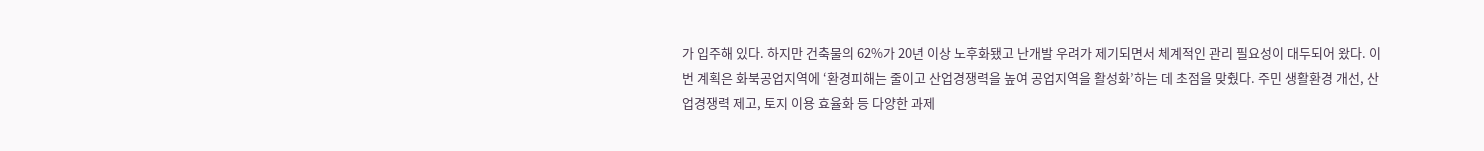가 입주해 있다. 하지만 건축물의 62%가 20년 이상 노후화됐고 난개발 우려가 제기되면서 체계적인 관리 필요성이 대두되어 왔다. 이번 계획은 화북공업지역에 ‘환경피해는 줄이고 산업경쟁력을 높여 공업지역을 활성화’하는 데 초점을 맞췄다. 주민 생활환경 개선, 산업경쟁력 제고, 토지 이용 효율화 등 다양한 과제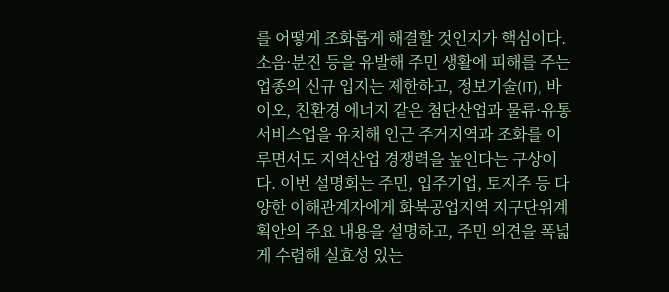를 어떻게 조화롭게 해결할 것인지가 핵심이다. 소음·분진 등을 유발해 주민 생활에 피해를 주는 업종의 신규 입지는 제한하고, 정보기술(IT), 바이오, 친환경 에너지 같은 첨단산업과 물류·유통 서비스업을 유치해 인근 주거지역과 조화를 이루면서도 지역산업 경쟁력을 높인다는 구상이다. 이번 설명회는 주민, 입주기업, 토지주 등 다양한 이해관계자에게 화북공업지역 지구단위계획안의 주요 내용을 설명하고, 주민 의견을 폭넓게 수렴해 실효성 있는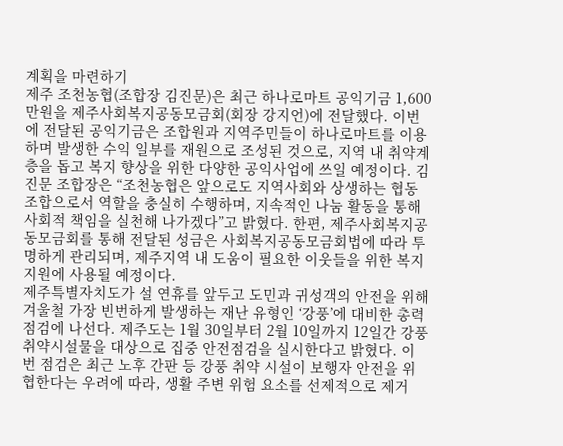계획을 마련하기
제주 조천농협(조합장 김진문)은 최근 하나로마트 공익기금 1,600만원을 제주사회복지공동모금회(회장 강지언)에 전달했다. 이번에 전달된 공익기금은 조합원과 지역주민들이 하나로마트를 이용하며 발생한 수익 일부를 재원으로 조성된 것으로, 지역 내 취약계층을 돕고 복지 향상을 위한 다양한 공익사업에 쓰일 예정이다. 김진문 조합장은 “조천농협은 앞으로도 지역사회와 상생하는 협동조합으로서 역할을 충실히 수행하며, 지속적인 나눔 활동을 통해 사회적 책임을 실천해 나가겠다”고 밝혔다. 한편, 제주사회복지공동모금회를 통해 전달된 성금은 사회복지공동모금회법에 따라 투명하게 관리되며, 제주지역 내 도움이 필요한 이웃들을 위한 복지 지원에 사용될 예정이다.
제주특별자치도가 설 연휴를 앞두고 도민과 귀성객의 안전을 위해 겨울철 가장 빈번하게 발생하는 재난 유형인 ‘강풍’에 대비한 총력 점검에 나선다. 제주도는 1월 30일부터 2월 10일까지 12일간 강풍 취약시설물을 대상으로 집중 안전점검을 실시한다고 밝혔다. 이번 점검은 최근 노후 간판 등 강풍 취약 시설이 보행자 안전을 위협한다는 우려에 따라, 생활 주변 위험 요소를 선제적으로 제거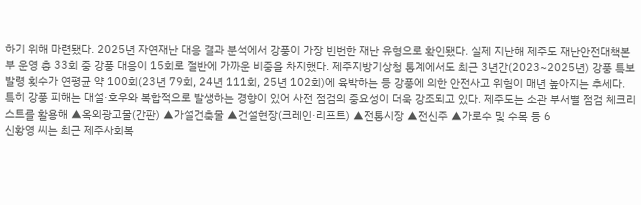하기 위해 마련됐다. 2025년 자연재난 대응 결과 분석에서 강풍이 가장 빈번한 재난 유형으로 확인됐다. 실제 지난해 제주도 재난안전대책본부 운영 총 33회 중 강풍 대응이 15회로 절반에 가까운 비중을 차지했다. 제주지방기상청 통계에서도 최근 3년간(2023~2025년) 강풍 특보 발령 횟수가 연평균 약 100회(23년 79회, 24년 111회, 25년 102회)에 육박하는 등 강풍에 의한 안전사고 위험이 매년 높아지는 추세다. 특히 강풍 피해는 대설·호우와 복합적으로 발생하는 경향이 있어 사전 점검의 중요성이 더욱 강조되고 있다. 제주도는 소관 부서별 점검 체크리스트를 활용해 ▲옥외광고물(간판) ▲가설건축물 ▲건설현장(크레인·리프트) ▲전통시장 ▲전신주 ▲가로수 및 수목 등 6
신황영 씨는 최근 제주사회복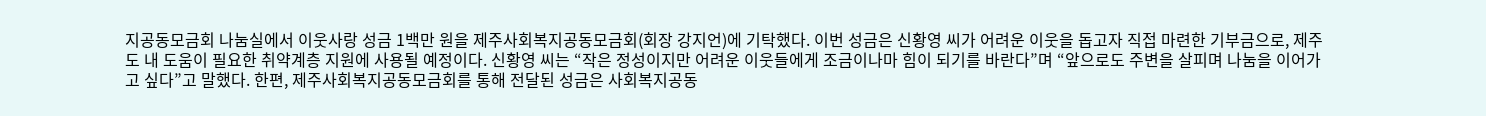지공동모금회 나눔실에서 이웃사랑 성금 1백만 원을 제주사회복지공동모금회(회장 강지언)에 기탁했다. 이번 성금은 신황영 씨가 어려운 이웃을 돕고자 직접 마련한 기부금으로, 제주도 내 도움이 필요한 취약계층 지원에 사용될 예정이다. 신황영 씨는 “작은 정성이지만 어려운 이웃들에게 조금이나마 힘이 되기를 바란다”며 “앞으로도 주변을 살피며 나눔을 이어가고 싶다”고 말했다. 한편, 제주사회복지공동모금회를 통해 전달된 성금은 사회복지공동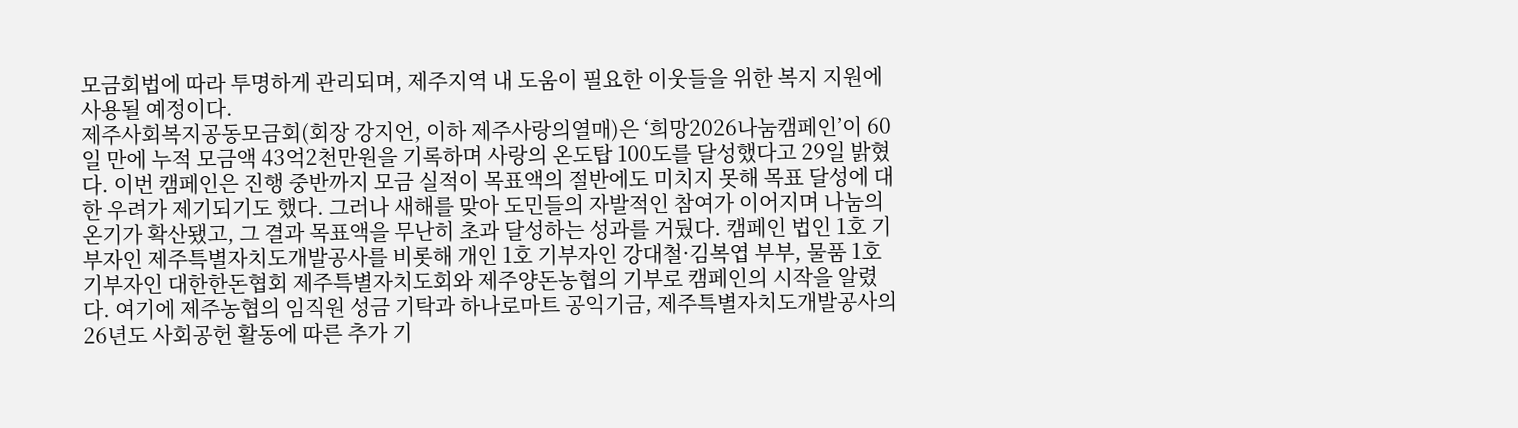모금회법에 따라 투명하게 관리되며, 제주지역 내 도움이 필요한 이웃들을 위한 복지 지원에 사용될 예정이다.
제주사회복지공동모금회(회장 강지언, 이하 제주사랑의열매)은 ‘희망2026나눔캠페인’이 60일 만에 누적 모금액 43억2천만원을 기록하며 사랑의 온도탑 100도를 달성했다고 29일 밝혔다. 이번 캠페인은 진행 중반까지 모금 실적이 목표액의 절반에도 미치지 못해 목표 달성에 대한 우려가 제기되기도 했다. 그러나 새해를 맞아 도민들의 자발적인 참여가 이어지며 나눔의 온기가 확산됐고, 그 결과 목표액을 무난히 초과 달성하는 성과를 거뒀다. 캠페인 법인 1호 기부자인 제주특별자치도개발공사를 비롯해 개인 1호 기부자인 강대철·김복엽 부부, 물품 1호 기부자인 대한한돈협회 제주특별자치도회와 제주양돈농협의 기부로 캠페인의 시작을 알렸다. 여기에 제주농협의 임직원 성금 기탁과 하나로마트 공익기금, 제주특별자치도개발공사의 26년도 사회공헌 활동에 따른 추가 기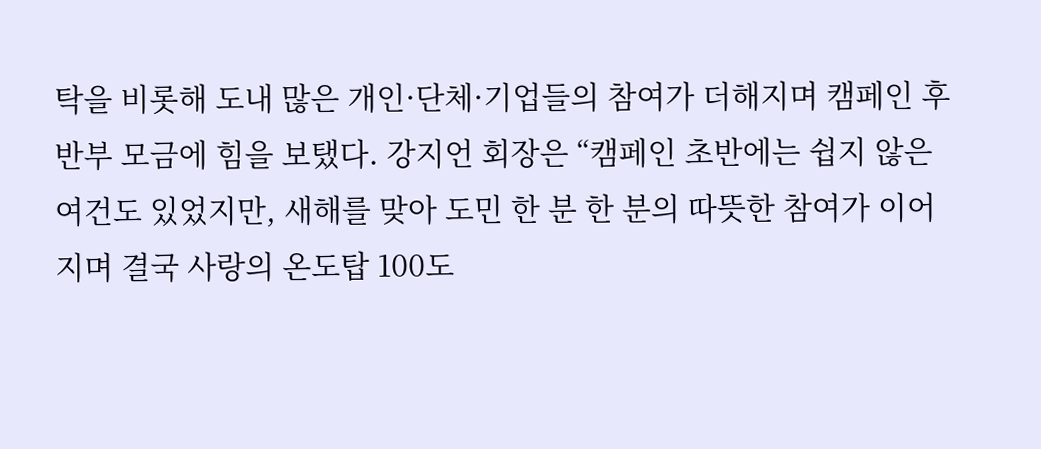탁을 비롯해 도내 많은 개인·단체·기업들의 참여가 더해지며 캠페인 후반부 모금에 힘을 보탰다. 강지언 회장은 “캠페인 초반에는 쉽지 않은 여건도 있었지만, 새해를 맞아 도민 한 분 한 분의 따뜻한 참여가 이어지며 결국 사랑의 온도탑 100도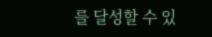를 달성할 수 있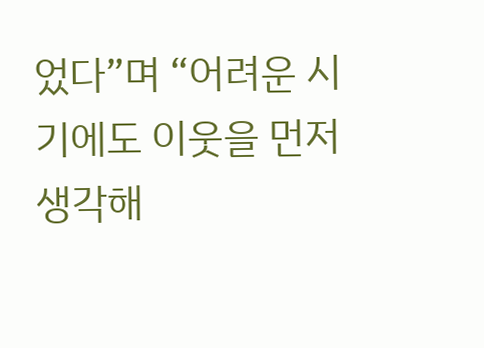었다”며 “어려운 시기에도 이웃을 먼저 생각해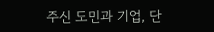주신 도민과 기업, 단